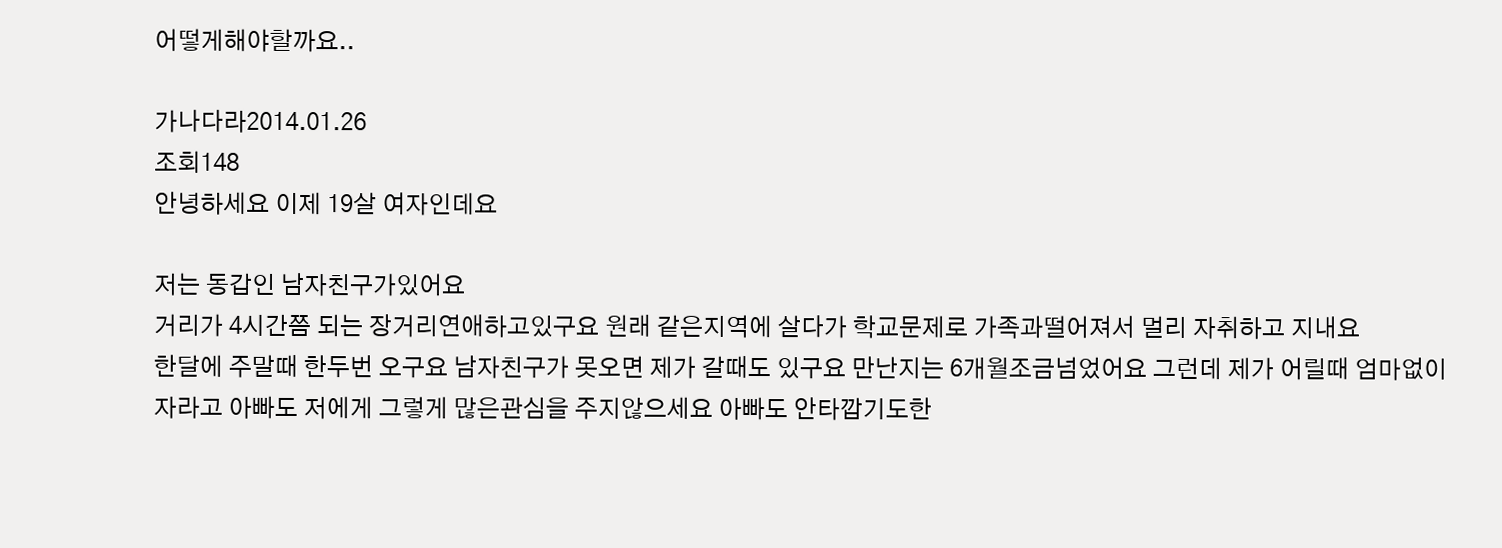어떻게해야할까요..

가나다라2014.01.26
조회148
안녕하세요 이제 19살 여자인데요

저는 동갑인 남자친구가있어요
거리가 4시간쯤 되는 장거리연애하고있구요 원래 같은지역에 살다가 학교문제로 가족과떨어져서 멀리 자취하고 지내요
한달에 주말때 한두번 오구요 남자친구가 못오면 제가 갈때도 있구요 만난지는 6개월조금넘었어요 그런데 제가 어릴때 엄마없이 자라고 아빠도 저에게 그렇게 많은관심을 주지않으세요 아빠도 안타깝기도한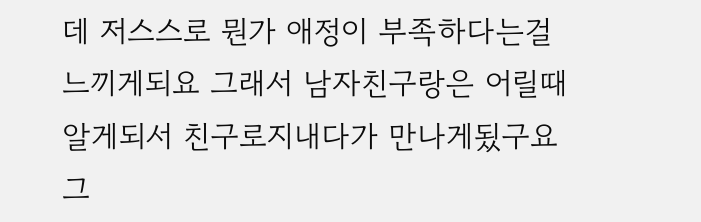데 저스스로 뭔가 애정이 부족하다는걸 느끼게되요 그래서 남자친구랑은 어릴때 알게되서 친구로지내다가 만나게됬구요 그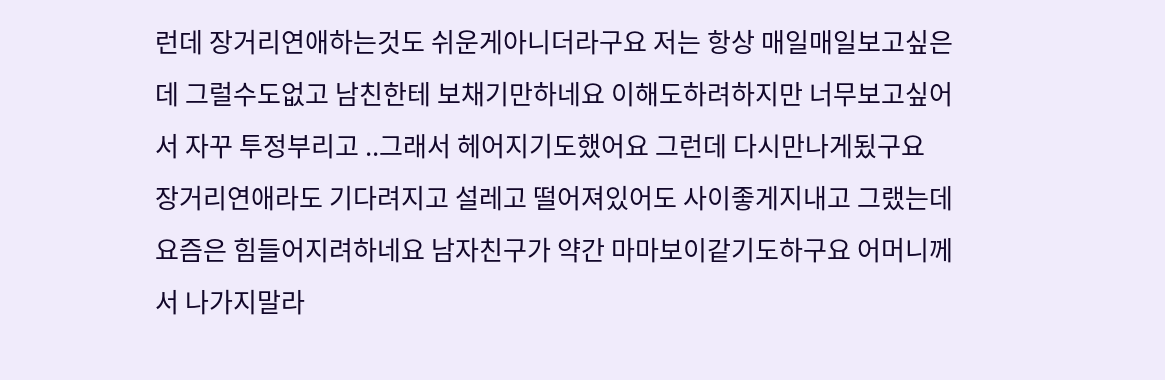런데 장거리연애하는것도 쉬운게아니더라구요 저는 항상 매일매일보고싶은데 그럴수도없고 남친한테 보채기만하네요 이해도하려하지만 너무보고싶어서 자꾸 투정부리고 ..그래서 헤어지기도했어요 그런데 다시만나게됬구요 장거리연애라도 기다려지고 설레고 떨어져있어도 사이좋게지내고 그랬는데 요즘은 힘들어지려하네요 남자친구가 약간 마마보이같기도하구요 어머니께서 나가지말라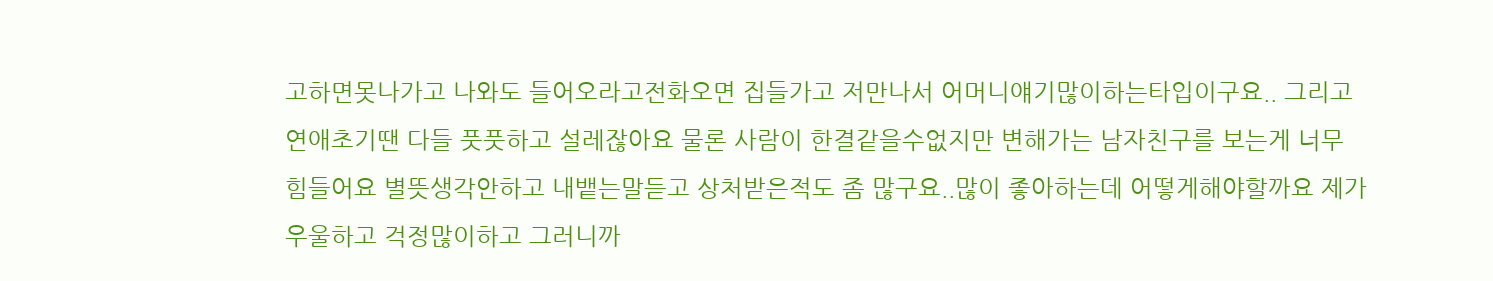고하면못나가고 나와도 들어오라고전화오면 집들가고 저만나서 어머니얘기많이하는타입이구요.. 그리고 연애초기땐 다들 풋풋하고 설레잖아요 물론 사람이 한결같을수없지만 변해가는 남자친구를 보는게 너무 힘들어요 별뜻생각안하고 내뱉는말듣고 상처받은적도 좀 많구요..많이 좋아하는데 어떻게해야할까요 제가 우울하고 걱정많이하고 그러니까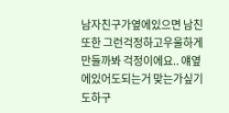남자친구가옆에있으면 남친또한 그런걱정하고우울하게만들까봐 걱정이에요.. 얘옆에있어도되는거 맞는가싶기도하구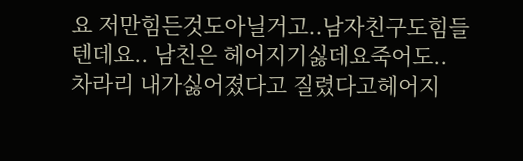요 저만힘든것도아닐거고..남자친구도힘들텐데요.. 남친은 헤어지기싫데요죽어도.. 차라리 내가싫어졌다고 질렸다고헤어지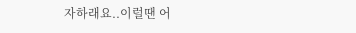자하래요..이럴땐 어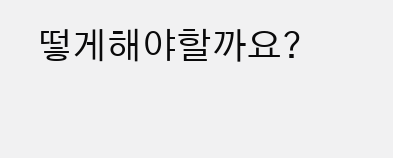떻게해야할까요?